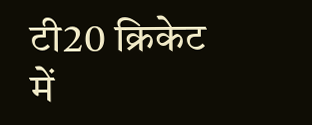टी20 क्रिकेट में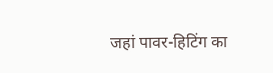जहां पावर-हिटिंग का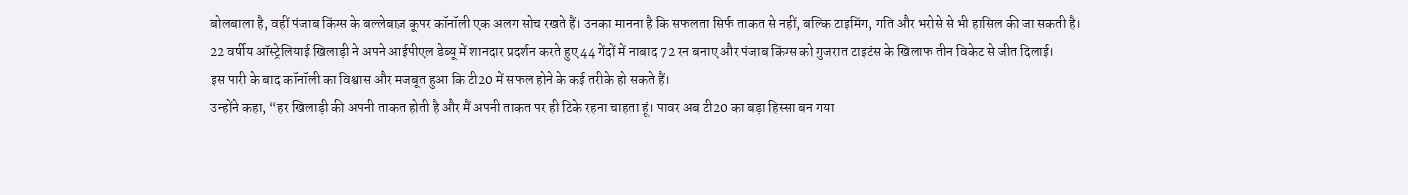बोलबाला है, वहीं पंजाब किंग्स के बल्लेबाज़ कूपर कॉनॉली एक अलग सोच रखते हैं। उनका मानना है कि सफलता सिर्फ ताकत से नहीं, बल्कि टाइमिंग, गति और भरोसे से भी हासिल की जा सकती है।
22 वर्षीय ऑस्ट्रेलियाई खिलाड़ी ने अपने आईपीएल डेब्यू में शानदार प्रदर्शन करते हुए 44 गेंदों में नाबाद 72 रन बनाए और पंजाब किंग्स को गुजरात टाइटंस के खिलाफ तीन विकेट से जीत दिलाई।
इस पारी के बाद कॉनॉली का विश्वास और मजबूत हुआ कि टी20 में सफल होने के कई तरीके हो सकते हैं।
उन्होंने कहा, “हर खिलाड़ी की अपनी ताकत होती है और मैं अपनी ताकत पर ही टिके रहना चाहता हूं। पावर अब टी20 का बड़ा हिस्सा बन गया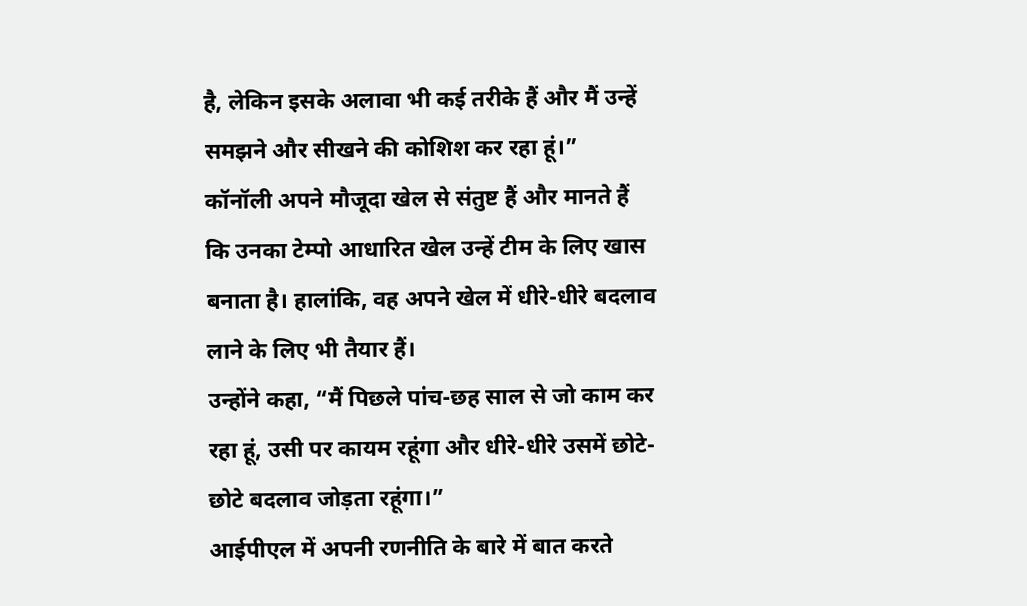है, लेकिन इसके अलावा भी कई तरीके हैं और मैं उन्हें समझने और सीखने की कोशिश कर रहा हूं।”
कॉनॉली अपने मौजूदा खेल से संतुष्ट हैं और मानते हैं कि उनका टेम्पो आधारित खेल उन्हें टीम के लिए खास बनाता है। हालांकि, वह अपने खेल में धीरे-धीरे बदलाव लाने के लिए भी तैयार हैं।
उन्होंने कहा, “मैं पिछले पांच-छह साल से जो काम कर रहा हूं, उसी पर कायम रहूंगा और धीरे-धीरे उसमें छोटे-छोटे बदलाव जोड़ता रहूंगा।”
आईपीएल में अपनी रणनीति के बारे में बात करते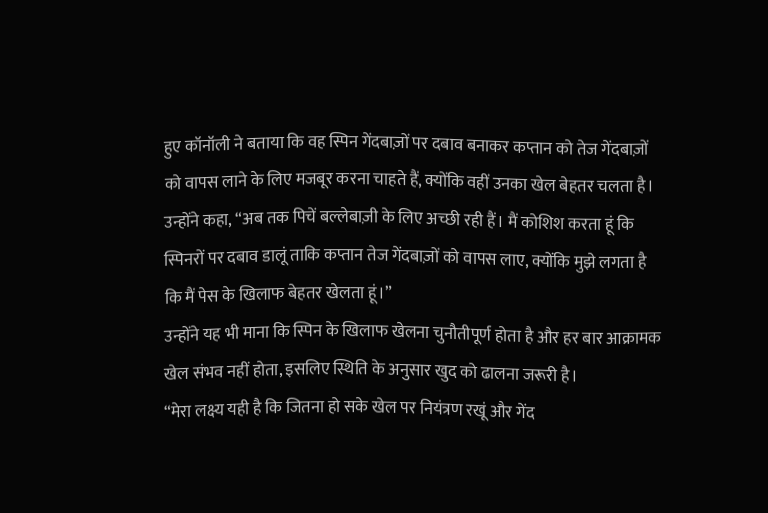हुए कॉनॉली ने बताया कि वह स्पिन गेंदबाज़ों पर दबाव बनाकर कप्तान को तेज गेंदबाज़ों को वापस लाने के लिए मजबूर करना चाहते हैं, क्योंकि वहीं उनका खेल बेहतर चलता है।
उन्होंने कहा, “अब तक पिचें बल्लेबाज़ी के लिए अच्छी रही हैं। मैं कोशिश करता हूं कि स्पिनरों पर दबाव डालूं ताकि कप्तान तेज गेंदबाज़ों को वापस लाए, क्योंकि मुझे लगता है कि मैं पेस के खिलाफ बेहतर खेलता हूं।”
उन्होंने यह भी माना कि स्पिन के खिलाफ खेलना चुनौतीपूर्ण होता है और हर बार आक्रामक खेल संभव नहीं होता, इसलिए स्थिति के अनुसार खुद को ढालना जरूरी है।
“मेरा लक्ष्य यही है कि जितना हो सके खेल पर नियंत्रण रखूं और गेंद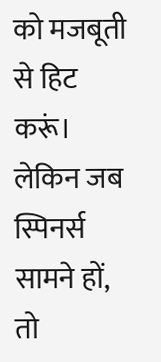को मजबूती से हिट करूं। लेकिन जब स्पिनर्स सामने हों, तो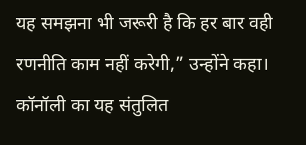यह समझना भी जरूरी है कि हर बार वही रणनीति काम नहीं करेगी,” उन्होंने कहा।
कॉनॉली का यह संतुलित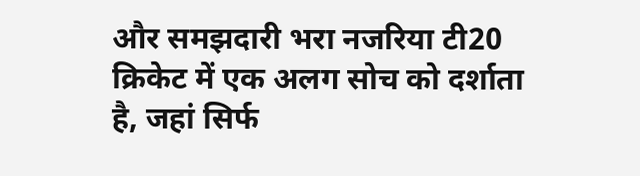और समझदारी भरा नजरिया टी20 क्रिकेट में एक अलग सोच को दर्शाता है, जहां सिर्फ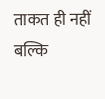ताकत ही नहीं बल्कि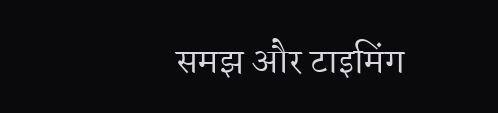समझ और टाइमिंग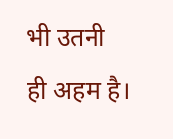भी उतनी ही अहम है।